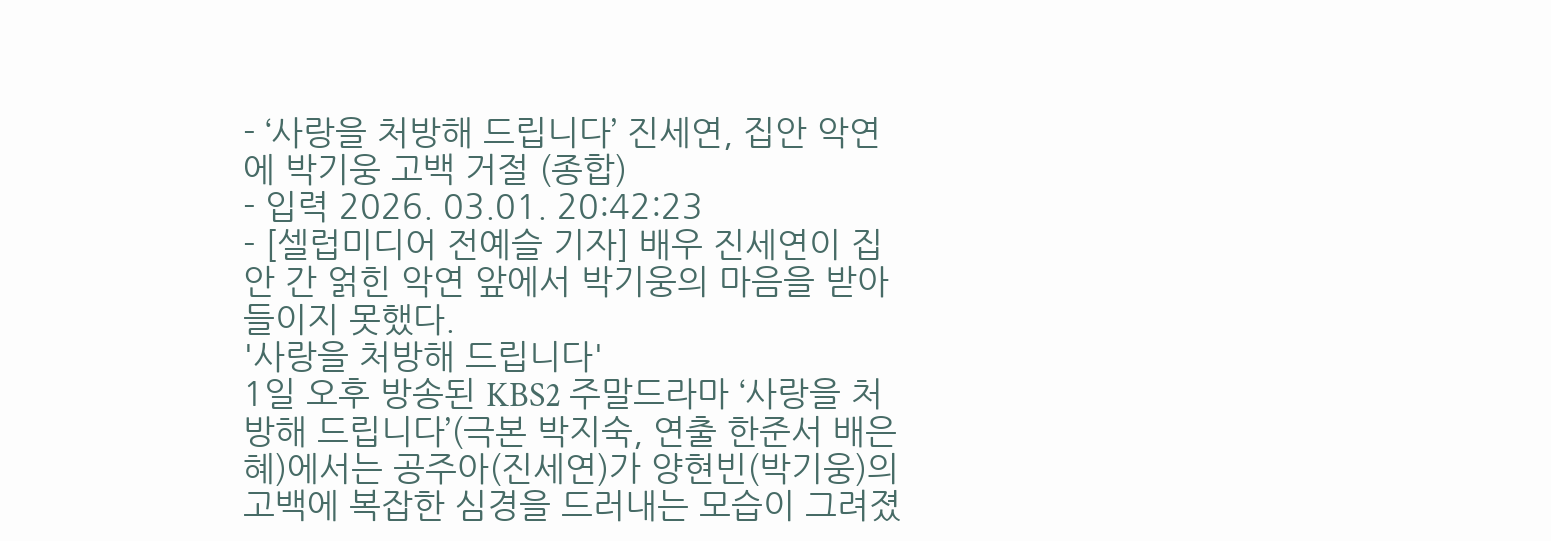- ‘사랑을 처방해 드립니다’ 진세연, 집안 악연에 박기웅 고백 거절 (종합)
- 입력 2026. 03.01. 20:42:23
- [셀럽미디어 전예슬 기자] 배우 진세연이 집안 간 얽힌 악연 앞에서 박기웅의 마음을 받아들이지 못했다.
'사랑을 처방해 드립니다'
1일 오후 방송된 KBS2 주말드라마 ‘사랑을 처방해 드립니다’(극본 박지숙, 연출 한준서 배은혜)에서는 공주아(진세연)가 양현빈(박기웅)의 고백에 복잡한 심경을 드러내는 모습이 그려졌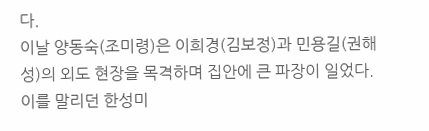다.
이날 양동숙(조미령)은 이희경(김보정)과 민용길(권해성)의 외도 현장을 목격하며 집안에 큰 파장이 일었다. 이를 말리던 한성미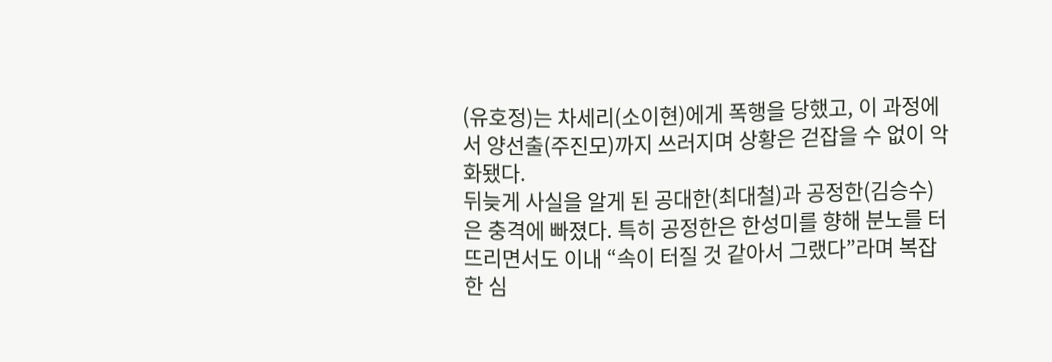(유호정)는 차세리(소이현)에게 폭행을 당했고, 이 과정에서 양선출(주진모)까지 쓰러지며 상황은 걷잡을 수 없이 악화됐다.
뒤늦게 사실을 알게 된 공대한(최대철)과 공정한(김승수)은 충격에 빠졌다. 특히 공정한은 한성미를 향해 분노를 터뜨리면서도 이내 “속이 터질 것 같아서 그랬다”라며 복잡한 심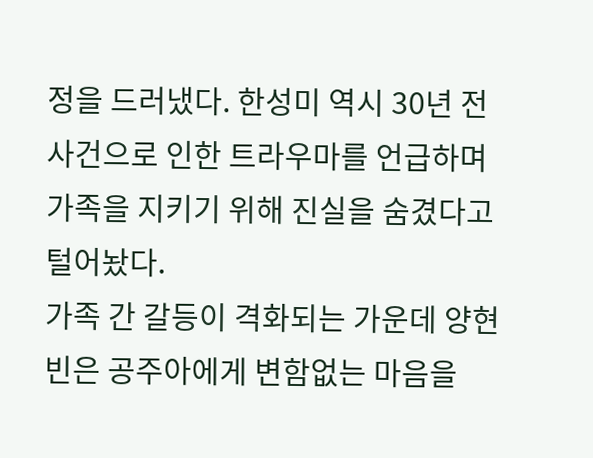정을 드러냈다. 한성미 역시 30년 전 사건으로 인한 트라우마를 언급하며 가족을 지키기 위해 진실을 숨겼다고 털어놨다.
가족 간 갈등이 격화되는 가운데 양현빈은 공주아에게 변함없는 마음을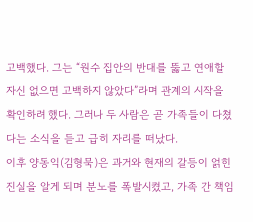고백했다. 그는 “원수 집안의 반대를 뚫고 연애할 자신 없으면 고백하지 않았다”라며 관계의 시작을 확인하려 했다. 그러나 두 사람은 곧 가족들이 다쳤다는 소식을 듣고 급히 자리를 떠났다.
이후 양동익(김형묵)은 과거와 현재의 갈등이 얽힌 진실을 알게 되며 분노를 폭발시켰고, 가족 간 책임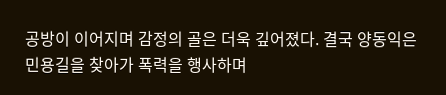공방이 이어지며 감정의 골은 더욱 깊어졌다. 결국 양동익은 민용길을 찾아가 폭력을 행사하며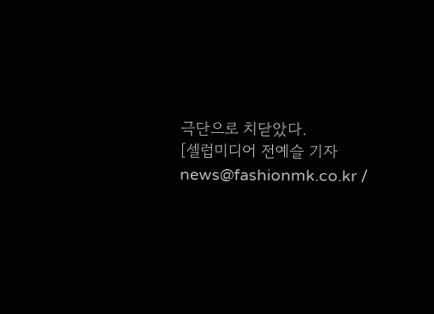극단으로 치닫았다.
[셀럽미디어 전예슬 기자 news@fashionmk.co.kr /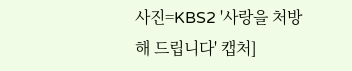사진=KBS2 '사랑을 처방해 드립니다' 캡처]